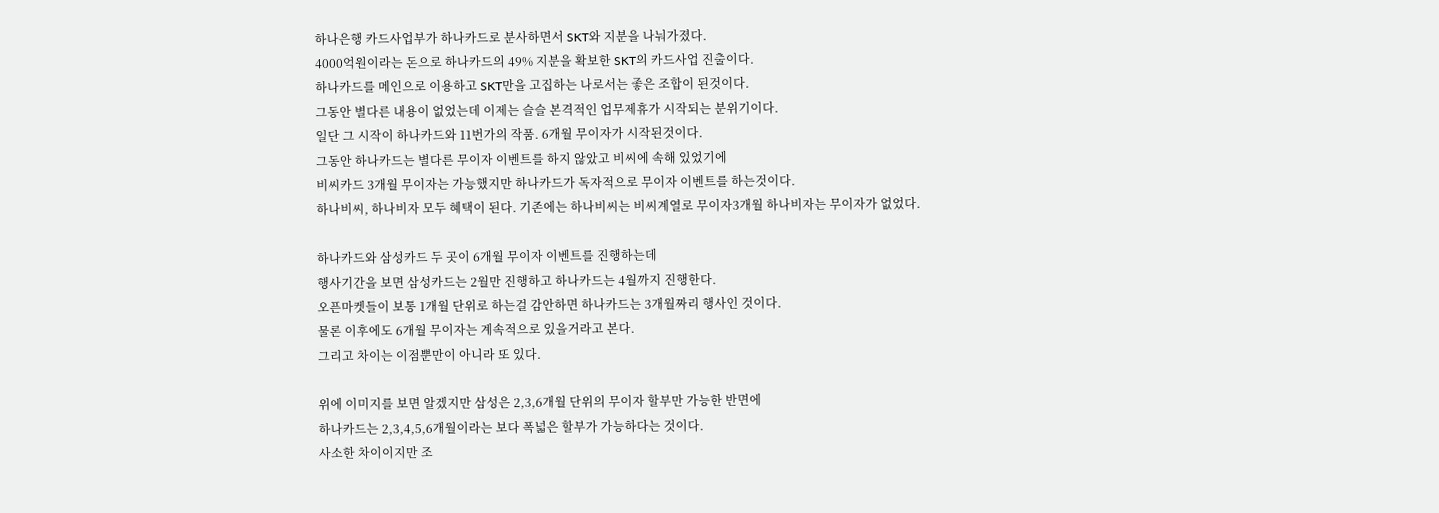하나은행 카드사업부가 하나카드로 분사하면서 SKT와 지분을 나눠가졌다.
4000억원이라는 돈으로 하나카드의 49% 지분을 확보한 SKT의 카드사업 진출이다.
하나카드를 메인으로 이용하고 SKT만을 고집하는 나로서는 좋은 조합이 된것이다.
그동안 별다른 내용이 없었는데 이제는 슬슬 본격적인 업무제휴가 시작되는 분위기이다.
일단 그 시작이 하나카드와 11번가의 작품. 6개월 무이자가 시작된것이다.
그동안 하나카드는 별다른 무이자 이벤트를 하지 않았고 비씨에 속해 있었기에
비씨카드 3개월 무이자는 가능했지만 하나카드가 독자적으로 무이자 이벤트를 하는것이다.
하나비씨, 하나비자 모두 혜택이 된다. 기존에는 하나비씨는 비씨계열로 무이자3개월 하나비자는 무이자가 없었다.

하나카드와 삼성카드 두 곳이 6개월 무이자 이벤트를 진행하는데
행사기간을 보면 삼성카드는 2월만 진행하고 하나카드는 4월까지 진행한다.
오픈마켓들이 보통 1개월 단위로 하는걸 감안하면 하나카드는 3개월짜리 행사인 것이다.
물론 이후에도 6개월 무이자는 계속적으로 있을거라고 본다.
그리고 차이는 이점뿐만이 아니라 또 있다.

위에 이미지를 보면 알겠지만 삼성은 2,3,6개월 단위의 무이자 할부만 가능한 반면에
하나카드는 2,3,4,5,6개월이라는 보다 폭넓은 할부가 가능하다는 것이다.
사소한 차이이지만 조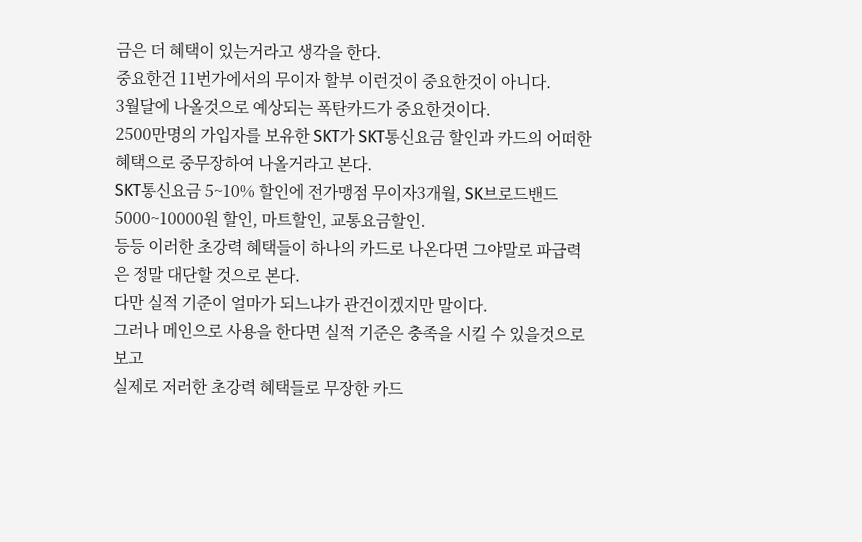금은 더 혜택이 있는거라고 생각을 한다.
중요한건 11번가에서의 무이자 할부 이런것이 중요한것이 아니다.
3월달에 나올것으로 예상되는 폭탄카드가 중요한것이다.
2500만명의 가입자를 보유한 SKT가 SKT통신요금 할인과 카드의 어떠한 혜택으로 중무장하여 나올거라고 본다.
SKT통신요금 5~10% 할인에 전가맹점 무이자3개월, SK브로드밴드 5000~10000원 할인, 마트할인, 교통요금할인.
등등 이러한 초강력 혜택들이 하나의 카드로 나온다면 그야말로 파급력은 정말 대단할 것으로 본다.
다만 실적 기준이 얼마가 되느냐가 관건이겠지만 말이다.
그러나 메인으로 사용을 한다면 실적 기준은 충족을 시킬 수 있을것으로 보고
실제로 저러한 초강력 혜택들로 무장한 카드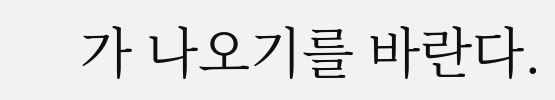가 나오기를 바란다.